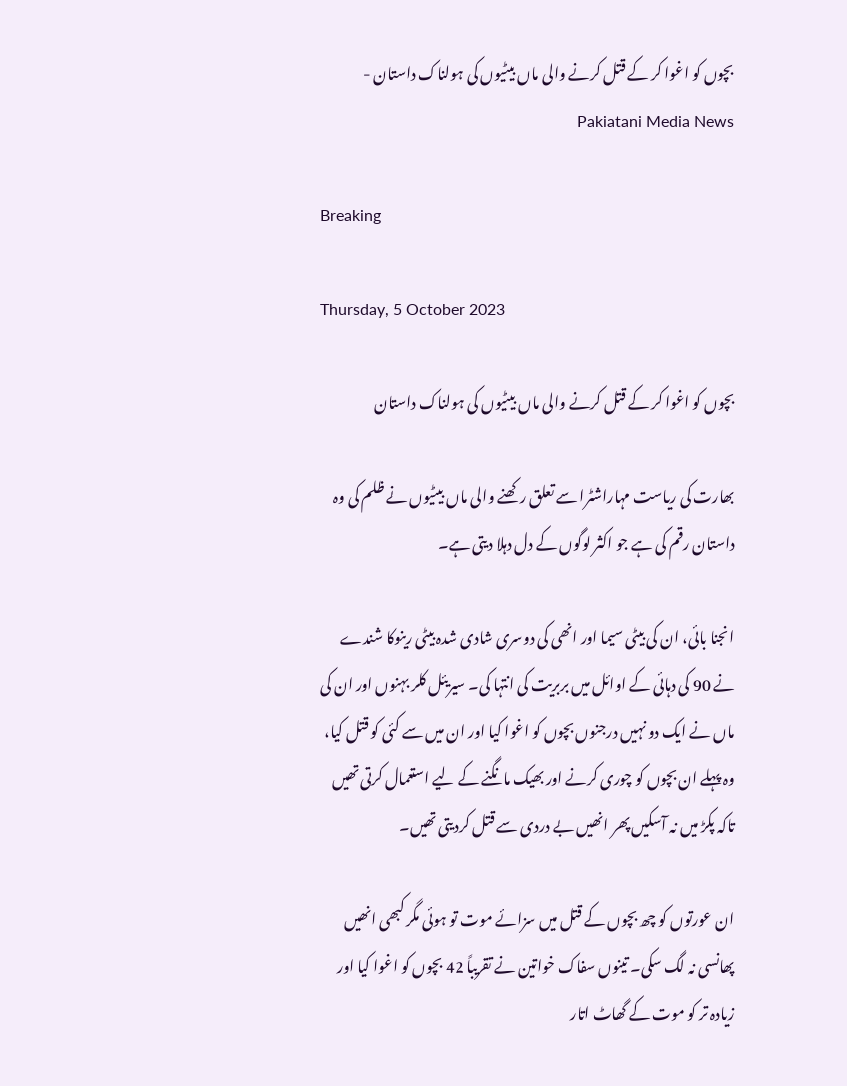بچوں کو اغوا کر کے قتل کرنے والی ماں بیٹیوں کی ہولناک داستان - Pakiatani Media News

Breaking

Thursday, 5 October 2023

بچوں کو اغوا کر کے قتل کرنے والی ماں بیٹیوں کی ہولناک داستان

بھارت کی ریاست مہاراشٹرا سے تعلق رکھنے والی ماں بیٹیوں نے ظلم کی وہ داستان رقم کی ہے جو اکثر لوگوں کے دل دہلا دیتی ہے۔

انجنا بائی، ان کی بیٹی سیما اور انھی کی دوسری شادی شدہ بیٹی رینوکا شندے نے 90 کی دہائی کے اوائل میں بربریت کی انتہا کی۔ سیریئل کلر بہنوں اور ان کی ماں نے ایک دو نہیں درجنوں بچوں کو اغوا کیا اور ان میں سے کئی کو قتل کیا، وہ پہلے ان بچوں کو چوری کرنے اور بھیک مانگنے کے لیے استعمال کرتی تھیں تاکہ پکڑ میں نہ آسکیں پھر انھیں بے دردی سے قتل کردیتی تھیں۔

ان عورتوں کو چھ بچوں کے قتل میں سزائے موت تو ہوئی مگر کبھی انھیں پھانسی نہ لگ سکی۔ تینوں سفاک خواتین نے تقریباً 42 بچوں کو اغوا کیا اور زیادہ تر کو موت کے گھاٹ اتار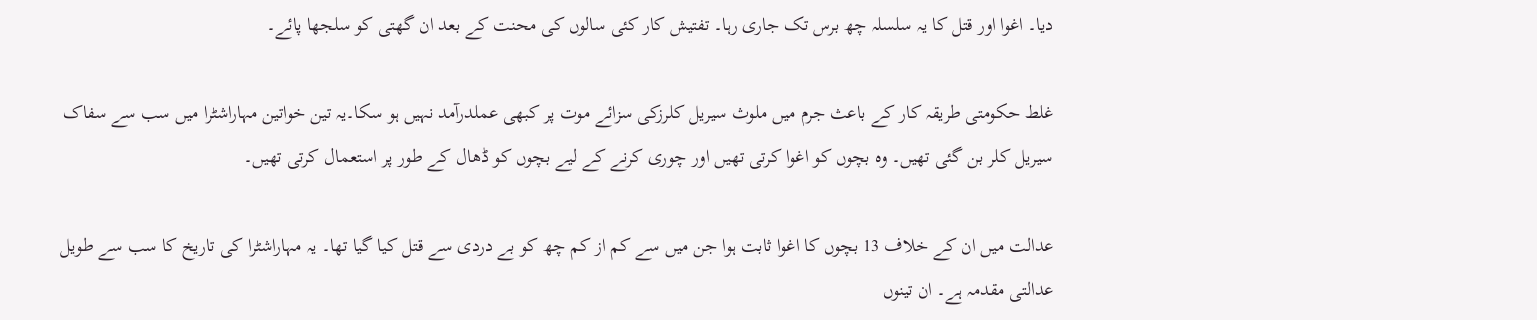دیا۔ اغوا اور قتل کا یہ سلسلہ چھ برس تک جاری رہا۔ تفتیش کار کئی سالوں کی محنت کے بعد ان گھتی کو سلجھا پائے۔

غلط حکومتی طریقہ کار کے باعث جرم میں ملوث سیریل کلرزکی سزائے موت پر کبھی عملدرآمد نہیں ہو سکا۔یہ تین خواتین مہاراشٹرا میں سب سے سفاک سیریل کلر بن گئی تھیں۔ وہ بچوں کو اغوا کرتی تھیں اور چوری کرنے کے لیے بچوں کو ڈھال کے طور پر استعمال کرتی تھیں۔

عدالت میں ان کے خلاف 13 بچوں کا اغوا ثابت ہوا جن میں سے کم از کم چھ کو بے دردی سے قتل کیا گیا تھا۔ یہ مہاراشٹرا کی تاریخ کا سب سے طویل عدالتی مقدمہ ہے۔ ان تینوں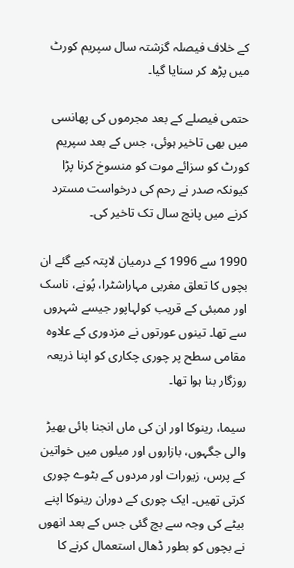کے خلاف فیصلہ گزشتہ سال سپریم کورٹ میں پڑھ کر سنایا گیا۔

حتمی فیصلے کے بعد مجرموں کی پھانسی میں بھی تاخیر ہوئی، جس کے بعد سپریم کورٹ کو سزائے موت کو منسوخ کرنا پڑا کیونکہ صدر نے رحم کی درخواست مسترد کرنے میں پانچ سال تک تاخیر کی۔

1990 سے 1996 کے درمیان لاپتہ کیے گئے ان بچوں کا تعلق مغربی مہاراشٹرا، پُونے، ناسک اور ممبئی کے قریب کولہاپور جیسے شہروں سے تھا۔ تینوں عورتوں نے مزدوری کے علاوہ مقامی سطح پر چوری چکاری کو اپنا ذریعہ روزگار بنا ہوا تھا۔

سیما، رینوکا اور ان کی ماں انجنا بائی بھیڑ والی جگہوں، بازاروں اور میلوں میں خواتین کے پرس، زیورات اور مردوں کے بٹوے چوری کرتی تھیں۔ ایک چوری کے دوران رینوکا اپنے بیٹے کی وجہ سے بچ گئی جس کے بعد انھوں نے بچوں کو بطور ڈھال استعمال کرنے کا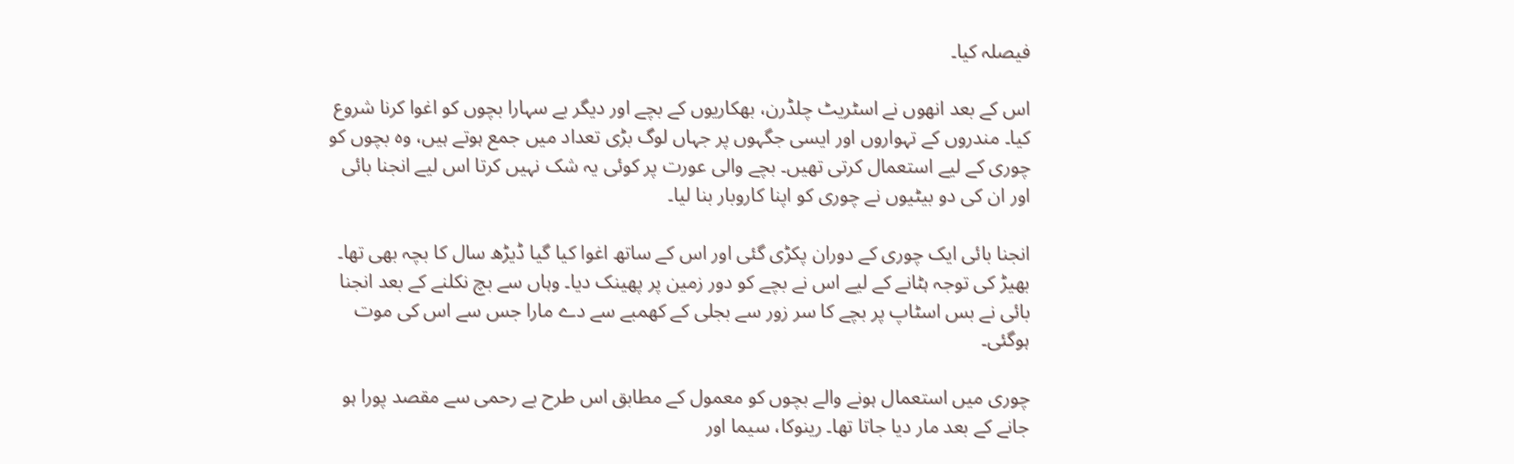فیصلہ کیا۔

اس کے بعد انھوں نے اسٹریٹ چلڈرن، بھکاریوں کے بچے اور دیگر بے سہارا بچوں کو اغوا کرنا شروع کیا۔ مندروں کے تہواروں اور ایسی جگہوں پر جہاں لوگ بڑی تعداد میں جمع ہوتے ہیں، وہ بچوں کو چوری کے لیے استعمال کرتی تھیں۔ بچے والی عورت پر کوئی یہ شک نہیں کرتا اس لیے انجنا بائی اور ان کی دو بیٹیوں نے چوری کو اپنا کاروبار بنا لیا۔

انجنا بائی ایک چوری کے دوران پکڑی گئی اور اس کے ساتھ اغوا کیا گیا ڈیڑھ سال کا بچہ بھی تھا۔ بھیڑ کی توجہ ہٹانے کے لیے اس نے بچے کو دور زمین پر پھینک دیا۔ وہاں سے بچ نکلنے کے بعد انجنا بائی نے بس اسٹاپ پر بچے کا سر زور سے بجلی کے کھمبے سے دے مارا جس سے اس کی موت ہوگئی۔

چوری میں استعمال ہونے والے بچوں کو معمول کے مطابق اس طرح بے رحمی سے مقصد پورا ہو جانے کے بعد مار دیا جاتا تھا۔ رینوکا، سیما اور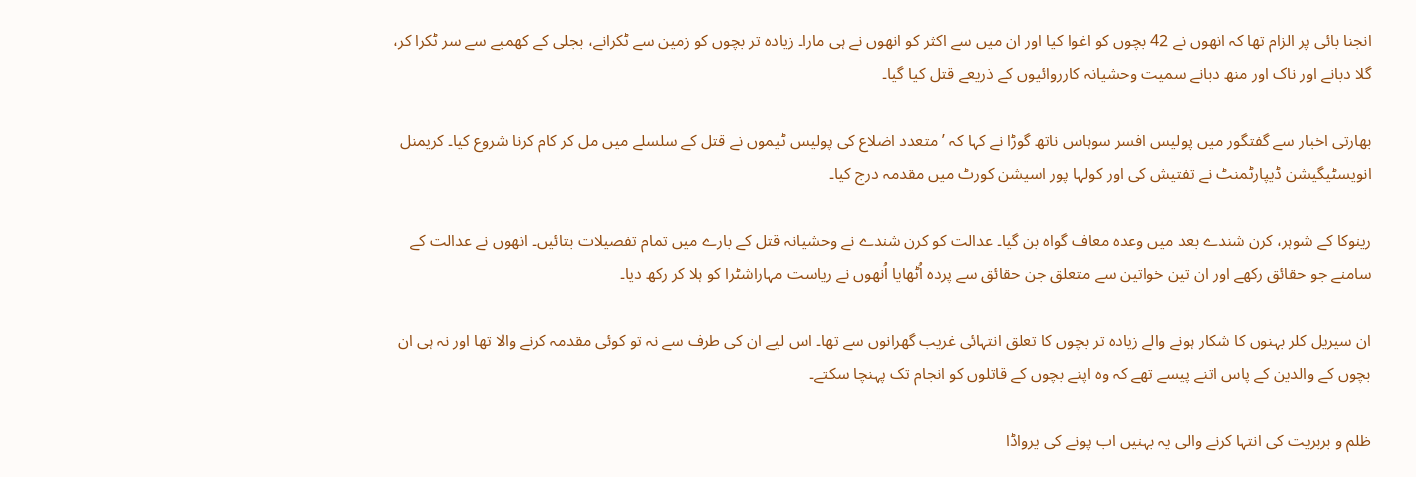انجنا بائی پر الزام تھا کہ انھوں نے 42 بچوں کو اغوا کیا اور ان میں سے اکثر کو انھوں نے ہی مارا۔ زیادہ تر بچوں کو زمین سے ٹکرانے، بجلی کے کھمبے سے سر ٹکرا کر، گلا دبانے اور ناک اور منھ دبانے سمیت وحشیانہ کارروائیوں کے ذریعے قتل کیا گیا۔

بھارتی اخبار سے گفتگور میں پولیس افسر سوہاس ناتھ گوڑا نے کہا کہ ’متعدد اضلاع کی پولیس ٹیموں نے قتل کے سلسلے میں مل کر کام کرنا شروع کیا۔ کریمنل انویسٹیگیشن ڈیپارٹمنٹ نے تفتیش کی اور کولہا پور اسیشن کورٹ میں مقدمہ درج کیا۔

رینوکا کے شوہر، کرن شندے بعد میں وعدہ معاف گواہ بن گیا۔ عدالت کو کرن شندے نے وحشیانہ قتل کے بارے میں تمام تفصیلات بتائیں۔ انھوں نے عدالت کے سامنے جو حقائق رکھے اور ان تین خواتین سے متعلق جن حقائق سے پردہ اُٹھایا اُنھوں نے ریاست مہاراشٹرا کو ہلا کر رکھ دیا۔

ان سیریل کلر بہنوں کا شکار ہونے والے زیادہ تر بچوں کا تعلق انتہائی غریب گھرانوں سے تھا۔ اس لیے ان کی طرف سے نہ تو کوئی مقدمہ کرنے والا تھا اور نہ ہی ان بچوں کے والدین کے پاس اتنے پیسے تھے کہ وہ اپنے بچوں کے قاتلوں کو انجام تک پہنچا سکتے۔

ظلم و بربریت کی انتہا کرنے والی یہ بہنیں اب پونے کی یرواڈا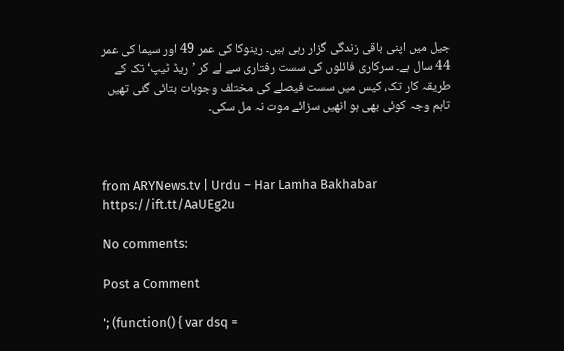جیل میں اپنی باقی زندگی گزار رہی ہیں۔ رینوکا کی عمر 49 اور سیما کی عمر 44 سال ہے۔ سرکاری فائلوں کی سست رفتاری سے لے کر ’ریڈ ٹیپ‘ تک کے طریقہ کار تک، کیس میں سست فیصلے کی مختلف وجوہات بتائی گئی تھیں تاہم وجہ کوئی بھی ہو انھیں سزائے موت نہ مل سکی۔



from ARYNews.tv | Urdu – Har Lamha Bakhabar https://ift.tt/AaUEg2u

No comments:

Post a Comment

'; (function() { var dsq =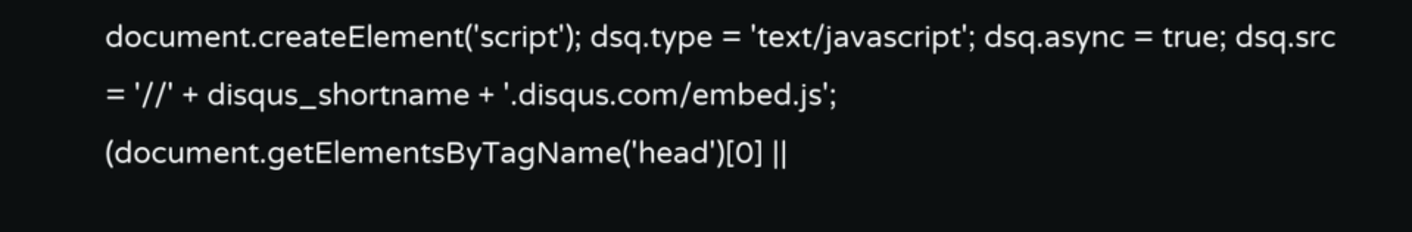document.createElement('script'); dsq.type = 'text/javascript'; dsq.async = true; dsq.src = '//' + disqus_shortname + '.disqus.com/embed.js'; (document.getElementsByTagName('head')[0] ||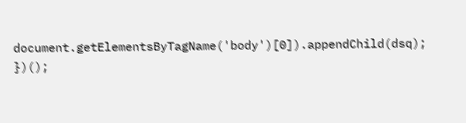document.getElementsByTagName('body')[0]).appendChild(dsq); })();